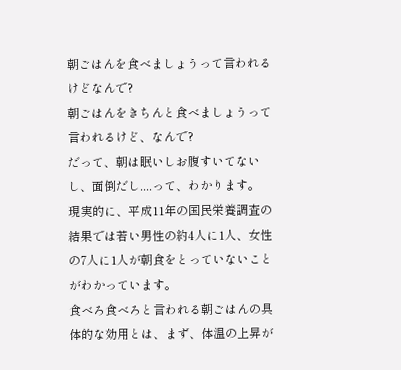朝ごはんを食べましょうって言われるけどなんで?
朝ごはんをきちんと食べましょうって言われるけど、なんで?
だって、朝は眠いしお腹すいてないし、面倒だし....って、わかります。
現実的に、平成11年の国民栄養調査の結果では若い男性の約4人に1人、女性の7人に1人が朝食をとっていないことがわかっています。
食べろ食べろと言われる朝ごはんの具体的な効用とは、まず、体温の上昇が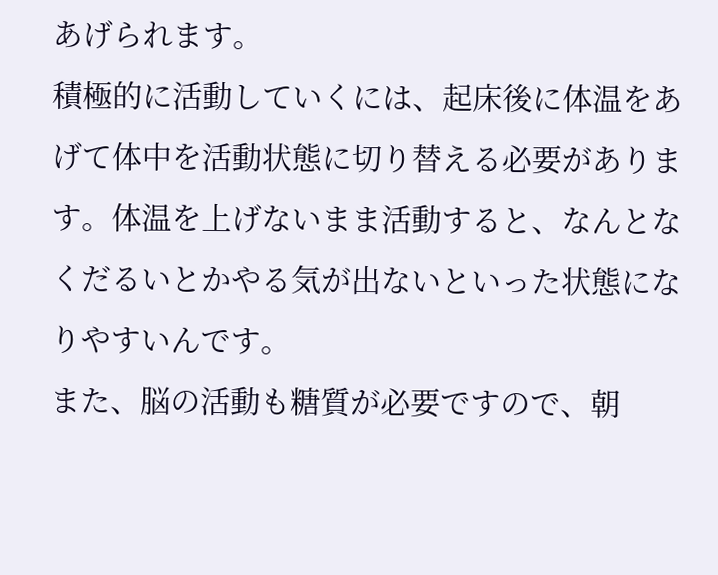あげられます。
積極的に活動していくには、起床後に体温をあげて体中を活動状態に切り替える必要があります。体温を上げないまま活動すると、なんとなくだるいとかやる気が出ないといった状態になりやすいんです。
また、脳の活動も糖質が必要ですので、朝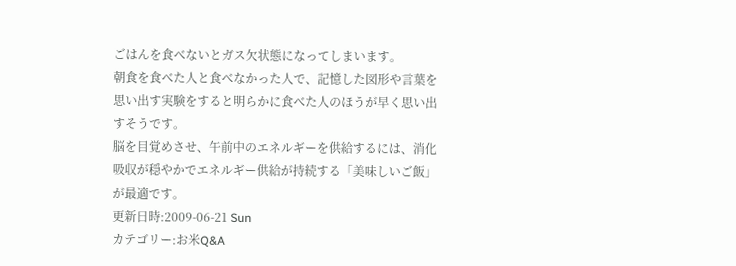ごはんを食べないとガス欠状態になってしまいます。
朝食を食べた人と食べなかった人で、記憶した図形や言葉を思い出す実験をすると明らかに食べた人のほうが早く思い出すそうです。
脳を目覚めさせ、午前中のエネルギーを供給するには、消化吸収が穏やかでエネルギー供給が持続する「美味しいご飯」が最適です。
更新日時:2009-06-21 Sun
カテゴリー:お米Q&A